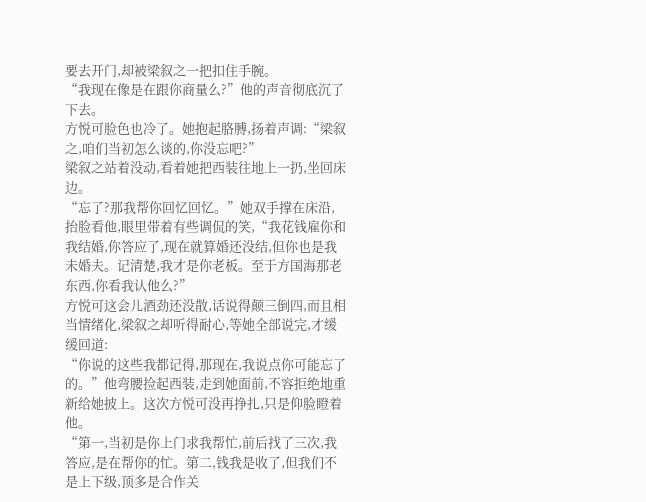要去开门,却被梁叙之一把扣住手腕。
“我现在像是在跟你商量么?”他的声音彻底沉了下去。
方悦可脸色也冷了。她抱起胳膊,扬着声调:“梁叙之,咱们当初怎么谈的,你没忘吧?”
梁叙之站着没动,看着她把西装往地上一扔,坐回床边。
“忘了?那我帮你回忆回忆。”她双手撑在床沿,抬脸看他,眼里带着有些调侃的笑,“我花钱雇你和我结婚,你答应了,现在就算婚还没结,但你也是我未婚夫。记清楚,我才是你老板。至于方国海那老东西,你看我认他么?”
方悦可这会儿酒劲还没散,话说得颠三倒四,而且相当情绪化,梁叙之却听得耐心,等她全部说完,才缓缓回道:
“你说的这些我都记得,那现在,我说点你可能忘了的。”他弯腰捡起西装,走到她面前,不容拒绝地重新给她披上。这次方悦可没再挣扎,只是仰脸瞪着他。
“第一,当初是你上门求我帮忙,前后找了三次,我答应,是在帮你的忙。第二,钱我是收了,但我们不是上下级,顶多是合作关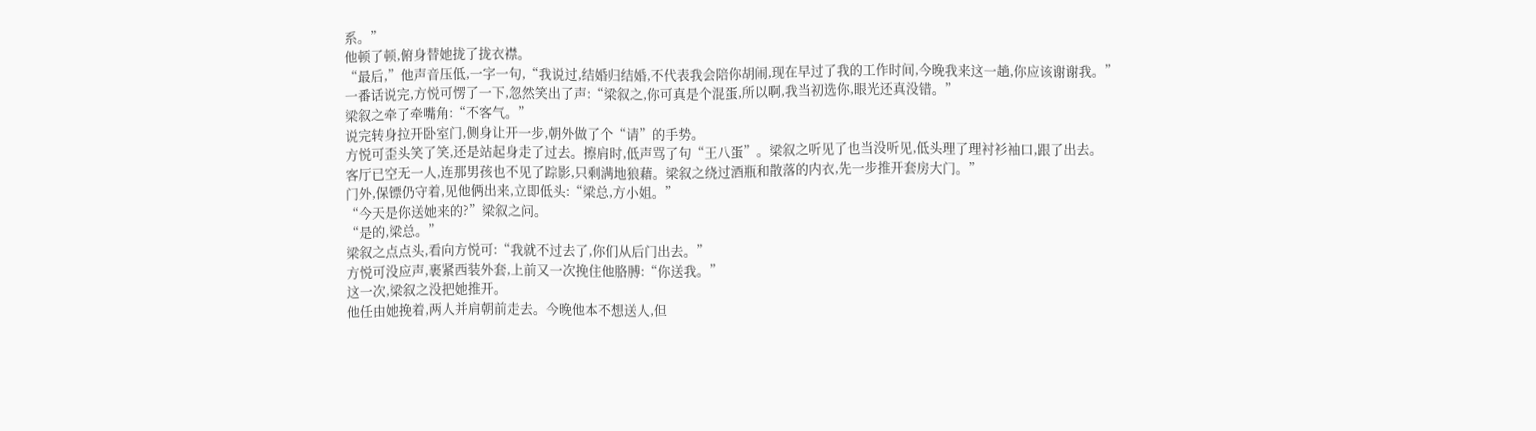系。”
他顿了顿,俯身替她拢了拢衣襟。
“最后,”他声音压低,一字一句,“我说过,结婚归结婚,不代表我会陪你胡闹,现在早过了我的工作时间,今晚我来这一趟,你应该谢谢我。”
一番话说完,方悦可愣了一下,忽然笑出了声:“梁叙之,你可真是个混蛋,所以啊,我当初选你,眼光还真没错。”
梁叙之牵了牵嘴角:“不客气。”
说完转身拉开卧室门,侧身让开一步,朝外做了个“请”的手势。
方悦可歪头笑了笑,还是站起身走了过去。擦肩时,低声骂了句“王八蛋”。梁叙之听见了也当没听见,低头理了理衬衫袖口,跟了出去。
客厅已空无一人,连那男孩也不见了踪影,只剩满地狼藉。梁叙之绕过酒瓶和散落的内衣,先一步推开套房大门。”
门外,保镖仍守着,见他俩出来,立即低头:“梁总,方小姐。”
“今天是你送她来的?”梁叙之问。
“是的,梁总。”
梁叙之点点头,看向方悦可:“我就不过去了,你们从后门出去。”
方悦可没应声,裹紧西装外套,上前又一次挽住他胳膊:“你送我。”
这一次,梁叙之没把她推开。
他任由她挽着,两人并肩朝前走去。今晚他本不想送人,但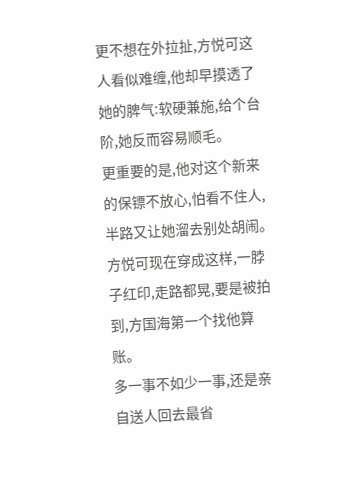更不想在外拉扯,方悦可这人看似难缠,他却早摸透了她的脾气:软硬兼施,给个台阶,她反而容易顺毛。
更重要的是,他对这个新来的保镖不放心,怕看不住人,半路又让她溜去别处胡闹。方悦可现在穿成这样,一脖子红印,走路都晃,要是被拍到,方国海第一个找他算账。
多一事不如少一事,还是亲自送人回去最省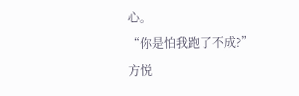心。
“你是怕我跑了不成?”方悦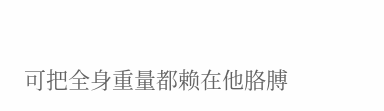可把全身重量都赖在他胳膊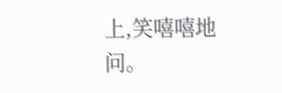上,笑嘻嘻地问。